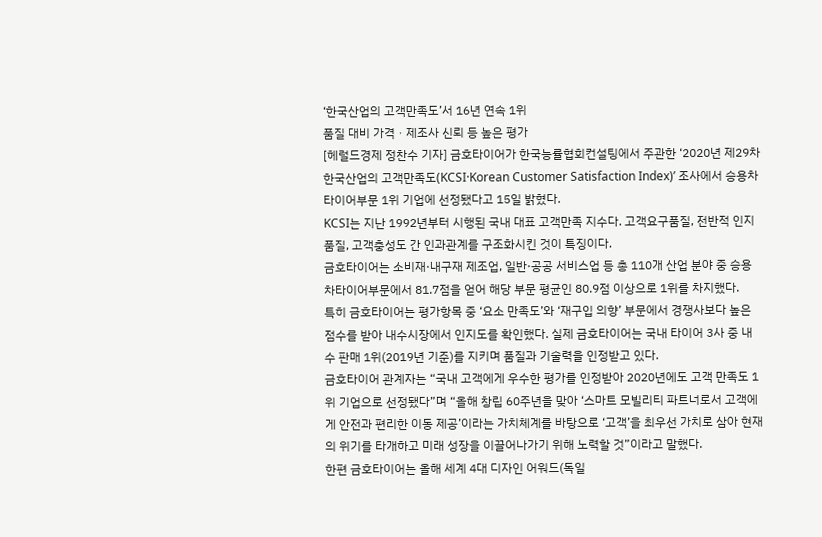‘한국산업의 고객만족도’서 16년 연속 1위
품질 대비 가격ㆍ제조사 신뢰 등 높은 평가
[헤럴드경제 정찬수 기자] 금호타이어가 한국능률협회컨설팅에서 주관한 ‘2020년 제29차 한국산업의 고객만족도(KCSI·Korean Customer Satisfaction Index)’ 조사에서 승용차타이어부문 1위 기업에 선정됐다고 15일 밝혔다.
KCSI는 지난 1992년부터 시행된 국내 대표 고객만족 지수다. 고객요구품질, 전반적 인지품질, 고객충성도 간 인과관계를 구조화시킨 것이 특징이다.
금호타이어는 소비재·내구재 제조업, 일반·공공 서비스업 등 총 110개 산업 분야 중 승용차타이어부문에서 81.7점을 얻어 해당 부문 평균인 80.9점 이상으로 1위를 차지했다.
특히 금호타이어는 평가항목 중 ‘요소 만족도’와 ‘재구입 의향’ 부문에서 경쟁사보다 높은 점수를 받아 내수시장에서 인지도를 확인했다. 실제 금호타이어는 국내 타이어 3사 중 내수 판매 1위(2019년 기준)를 지키며 품질과 기술력을 인정받고 있다.
금호타이어 관계자는 “국내 고객에게 우수한 평가를 인정받아 2020년에도 고객 만족도 1위 기업으로 선정됐다”며 “올해 창립 60주년을 맞아 ‘스마트 모빌리티 파트너로서 고객에게 안전과 편리한 이동 제공’이라는 가치체계를 바탕으로 ‘고객’을 최우선 가치로 삼아 현재의 위기를 타개하고 미래 성장을 이끌어나가기 위해 노력할 것”이라고 말했다.
한편 금호타이어는 올해 세계 4대 디자인 어워드(독일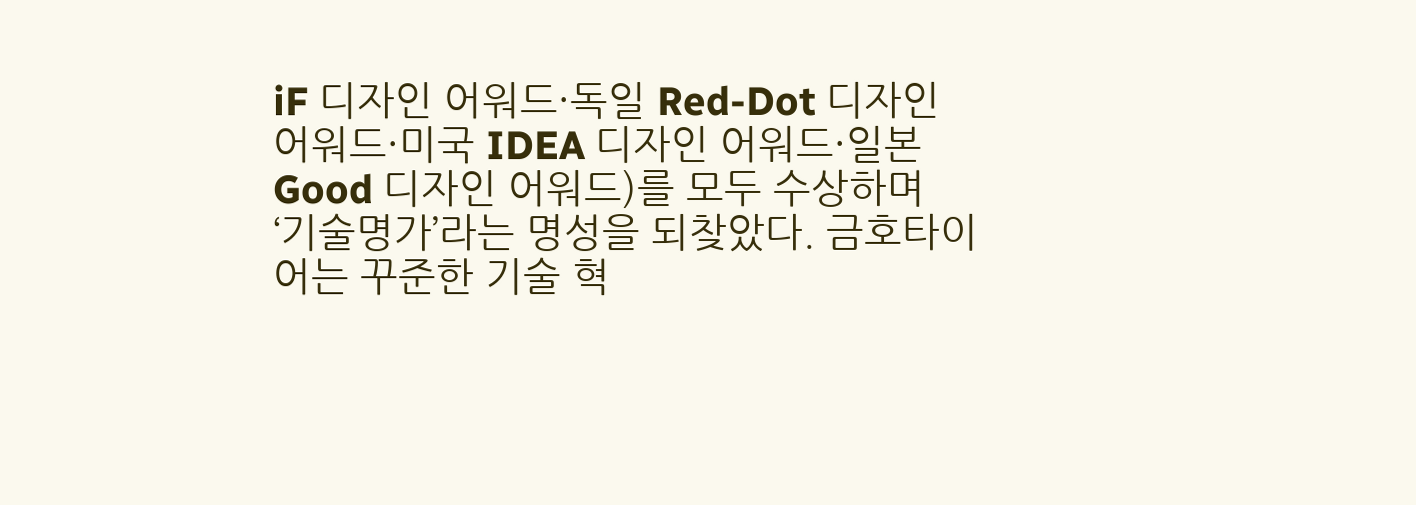iF 디자인 어워드·독일 Red-Dot 디자인 어워드·미국 IDEA 디자인 어워드·일본 Good 디자인 어워드)를 모두 수상하며 ‘기술명가’라는 명성을 되찾았다. 금호타이어는 꾸준한 기술 혁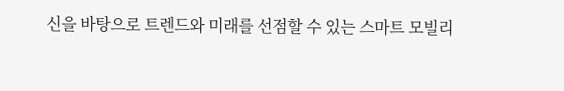신을 바탕으로 트렌드와 미래를 선점할 수 있는 스마트 모빌리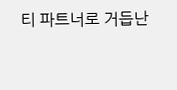티 파트너로 거듭난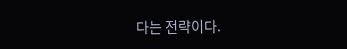다는 전략이다.